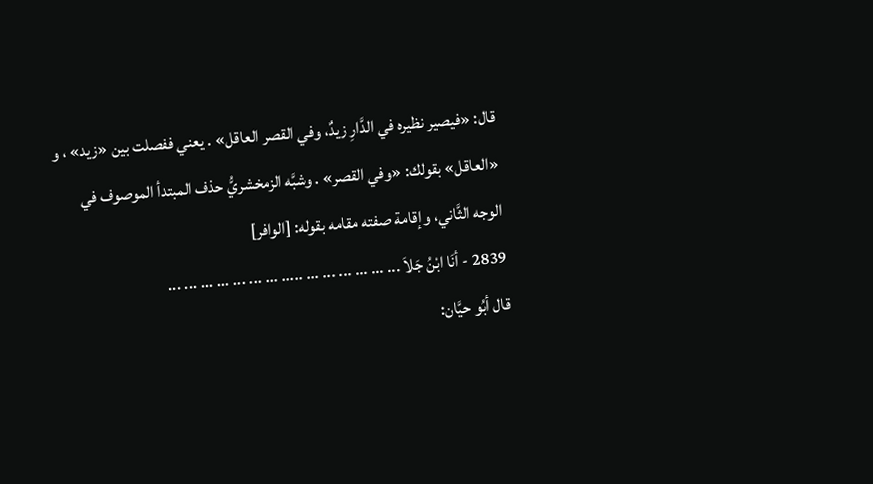قال: «فيصير نظيره في الدَّارِ زيدٌ، وفي القصر العاقل» . يعني ففصلت بين «زيد» ، و «العاقل» بقولك: «وفي القصر» . وشبَّه الزمخشريُّ حذف المبتدأ الموصوف في الوجه الثَّاني، وإقامة صفته مقامه بقوله: [الوافر]
2839 - أنَا ابْنُ جَلاَ ... ... ... ... ... ... ..... ... ... ... ... ... ... ...
قال أبُو حيَّان: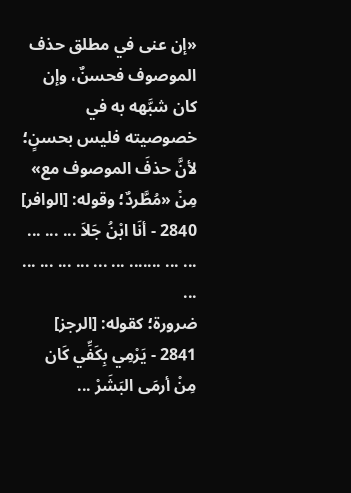«إن عنى في مطلق حذف الموصوف فحسنٌ، وإن كان شبَّهه به في خصوصيته فليس بحسنٍ؛ لأنَّ حذفَ الموصوف مع» مِنْ «مُطَّردٌ؛ وقوله: [الوافر]
2840 - أنَا ابْنُ جَلاَ ... ... ... ... ... ....... ... ... ... ... ... ... ...
ضرورة؛ كقوله: [الرجز]
2841 - يَرْمِي بِكَفِّي كَان مِنْ أرمَى البَشَرْ ...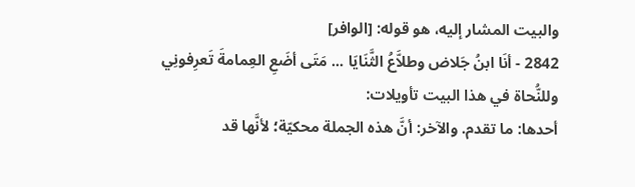والبيت المشار إليه، هو قوله: [الوافر]
2842 - أنَا ابنُ جَلاض وطلاَّعُ الثَّنَايَا ... مَتَى أضَعِ العِمامةَ تَعرِفونِي
وللنُّحاة في هذا البيت تأويلات:
أحدها: ما تقدم. والآخر: أنَّ هذه الجملة محكيّة؛ لأنَّها قد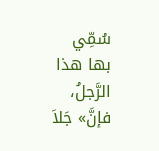سُمِّي بها هذا الرَّجلُ، فإنَّ» جَلاَ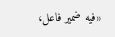«فيه ضمير فاعل،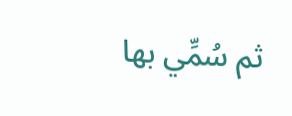ثم سُمِّي بها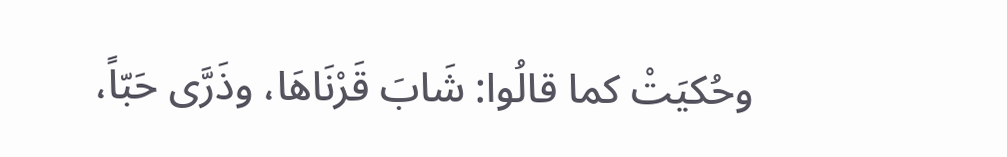وحُكيَتْ كما قالُوا: شَابَ قَرْنَاهَا، وذَرَّى حَبّاً،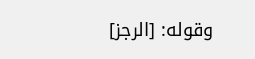وقوله: [الرجز]